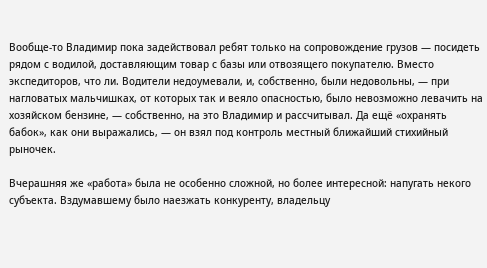Вообще-то Владимир пока задействовал ребят только на сопровождение грузов — посидеть рядом с водилой, доставляющим товар с базы или отвозящего покупателю. Вместо экспедиторов, что ли. Водители недоумевали, и, собственно, были недовольны, — при нагловатых мальчишках, от которых так и веяло опасностью, было невозможно левачить на хозяйском бензине, — собственно, на это Владимир и рассчитывал. Да ещё «охранять бабок», как они выражались, — он взял под контроль местный ближайший стихийный рыночек.

Вчерашняя же «работа» была не особенно сложной, но более интересной: напугать некого субъекта. Вздумавшему было наезжать конкуренту, владельцу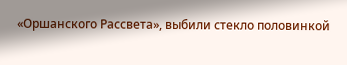«Оршанского Рассвета», выбили стекло половинкой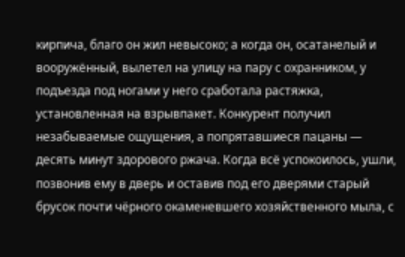кирпича, благо он жил невысоко; а когда он, осатанелый и вооружённый, вылетел на улицу на пару с охранником, у подъезда под ногами у него сработала растяжка, установленная на взрывпакет. Конкурент получил незабываемые ощущения, а попрятавшиеся пацаны — десять минут здорового ржача. Когда всё успокоилось, ушли, позвонив ему в дверь и оставив под его дверями старый брусок почти чёрного окаменевшего хозяйственного мыла, с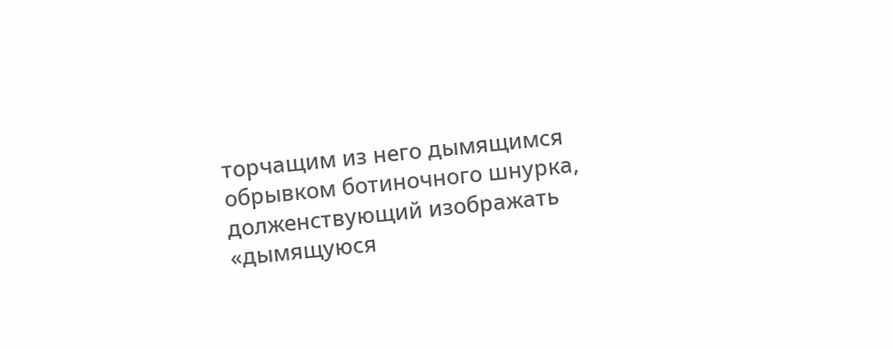торчащим из него дымящимся обрывком ботиночного шнурка, долженствующий изображать «дымящуюся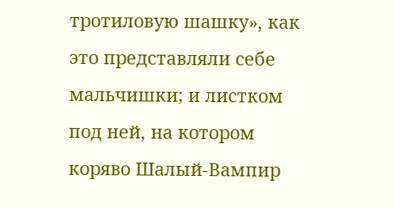тротиловую шашку», как это представляли себе мальчишки; и листком под ней, на котором коряво Шалый-Вампир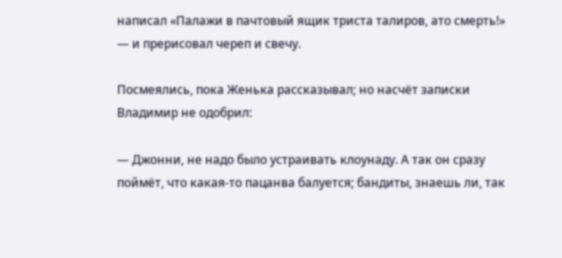написал «Палажи в пачтовый ящик триста талиров, ато смерть!» — и прерисовал череп и свечу.

Посмеялись, пока Женька рассказывал; но насчёт записки Владимир не одобрил:

— Джонни, не надо было устраивать клоунаду. А так он сразу поймёт, что какая-то пацанва балуется; бандиты, знаешь ли, так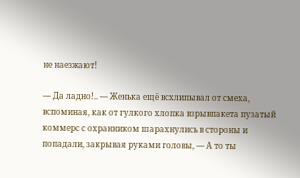не наезжают!

— Да ладно!.. — Женька ещё всхлипывал от смеха, вспоминая, как от гулкого хлопка взрывпакета пузатый коммерс с охранником шарахнулись в стороны и попадали, закрывая руками головы, — А то ты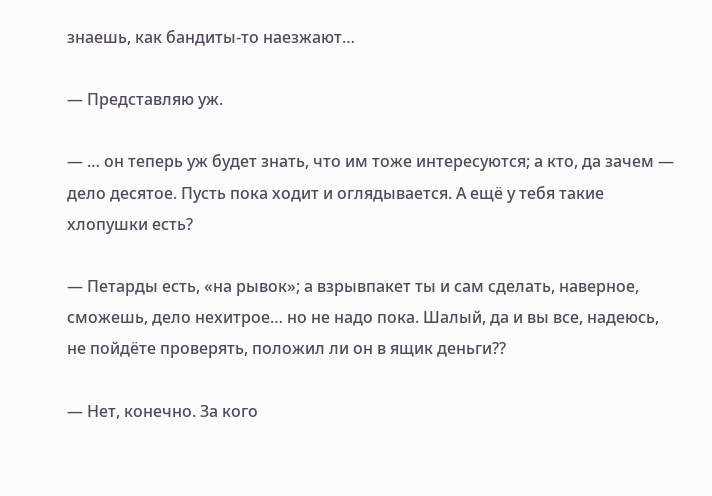знаешь, как бандиты-то наезжают…

— Представляю уж.

— … он теперь уж будет знать, что им тоже интересуются; а кто, да зачем — дело десятое. Пусть пока ходит и оглядывается. А ещё у тебя такие хлопушки есть?

— Петарды есть, «на рывок»; а взрывпакет ты и сам сделать, наверное, сможешь, дело нехитрое… но не надо пока. Шалый, да и вы все, надеюсь, не пойдёте проверять, положил ли он в ящик деньги??

— Нет, конечно. За кого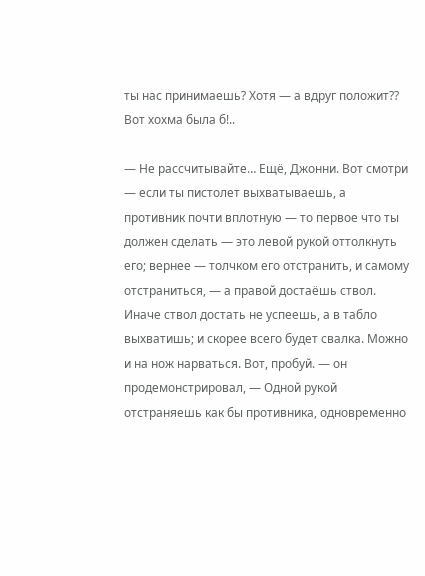ты нас принимаешь? Хотя — а вдруг положит?? Вот хохма была б!..

— Не рассчитывайте… Ещё, Джонни. Вот смотри — если ты пистолет выхватываешь, а противник почти вплотную — то первое что ты должен сделать — это левой рукой оттолкнуть его; вернее — толчком его отстранить, и самому отстраниться, — а правой достаёшь ствол. Иначе ствол достать не успеешь, а в табло выхватишь; и скорее всего будет свалка. Можно и на нож нарваться. Вот, пробуй. — он продемонстрировал, — Одной рукой отстраняешь как бы противника, одновременно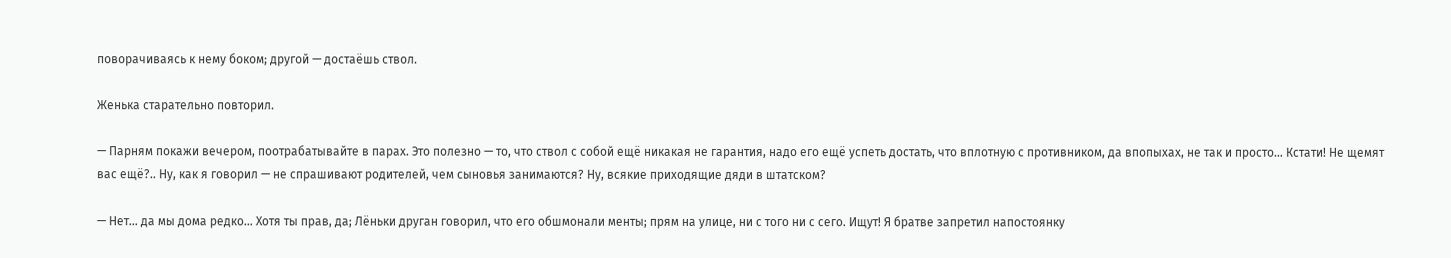поворачиваясь к нему боком; другой — достаёшь ствол.

Женька старательно повторил.

— Парням покажи вечером, поотрабатывайте в парах. Это полезно — то, что ствол с собой ещё никакая не гарантия, надо его ещё успеть достать, что вплотную с противником, да впопыхах, не так и просто… Кстати! Не щемят вас ещё?.. Ну, как я говорил — не спрашивают родителей, чем сыновья занимаются? Ну, всякие приходящие дяди в штатском?

— Нет… да мы дома редко… Хотя ты прав, да; Лёньки друган говорил, что его обшмонали менты; прям на улице, ни с того ни с сего. Ищут! Я братве запретил напостоянку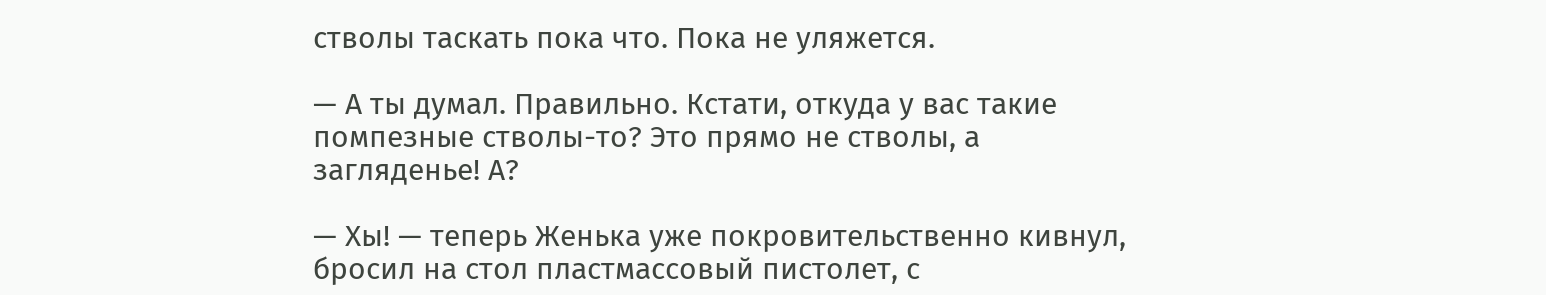стволы таскать пока что. Пока не уляжется.

— А ты думал. Правильно. Кстати, откуда у вас такие помпезные стволы-то? Это прямо не стволы, а загляденье! А?

— Хы! — теперь Женька уже покровительственно кивнул, бросил на стол пластмассовый пистолет, с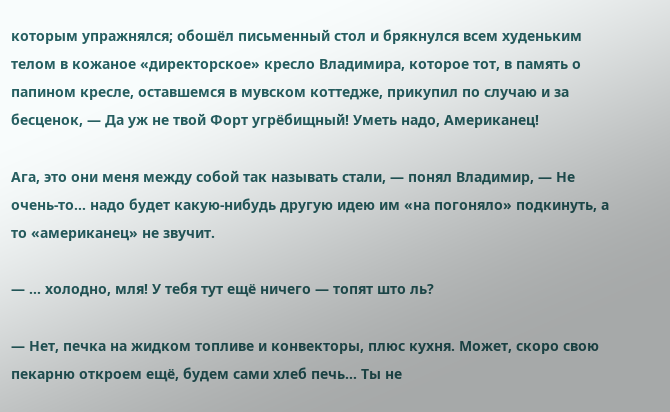которым упражнялся; обошёл письменный стол и брякнулся всем худеньким телом в кожаное «директорское» кресло Владимира, которое тот, в память о папином кресле, оставшемся в мувском коттедже, прикупил по случаю и за бесценок, — Да уж не твой Форт угрёбищный! Уметь надо, Американец!

Ага, это они меня между собой так называть стали, — понял Владимир, — Не очень-то… надо будет какую-нибудь другую идею им «на погоняло» подкинуть, а то «американец» не звучит.

— … холодно, мля! У тебя тут ещё ничего — топят што ль?

— Нет, печка на жидком топливе и конвекторы, плюс кухня. Может, скоро свою пекарню откроем ещё, будем сами хлеб печь… Ты не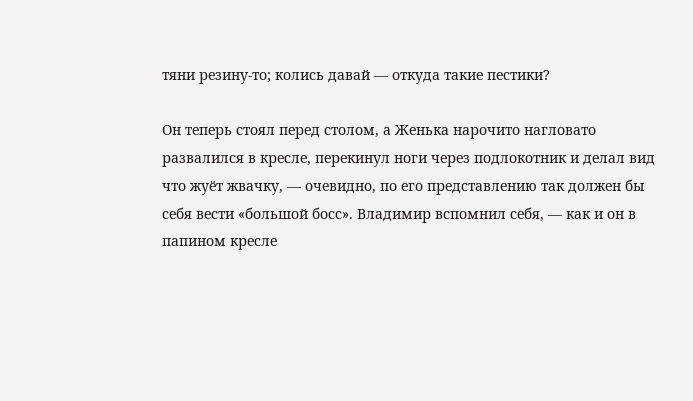тяни резину-то; колись давай — откуда такие пестики?

Он теперь стоял перед столом, а Женька нарочито нагловато развалился в кресле, перекинул ноги через подлокотник и делал вид что жуёт жвачку, — очевидно, по его представлению так должен бы себя вести «большой босс». Владимир вспомнил себя, — как и он в папином кресле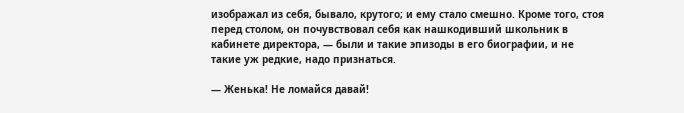изображал из себя, бывало, крутого; и ему стало смешно. Кроме того, стоя перед столом, он почувствовал себя как нашкодивший школьник в кабинете директора, — были и такие эпизоды в его биографии, и не такие уж редкие, надо признаться.

— Женька! Не ломайся давай!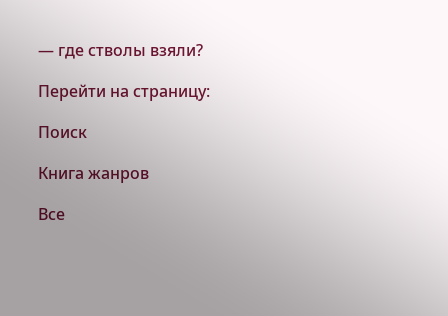— где стволы взяли?

Перейти на страницу:

Поиск

Книга жанров

Все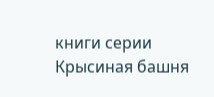книги серии Крысиная башня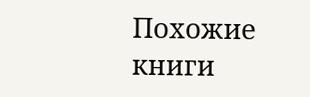Похожие книги